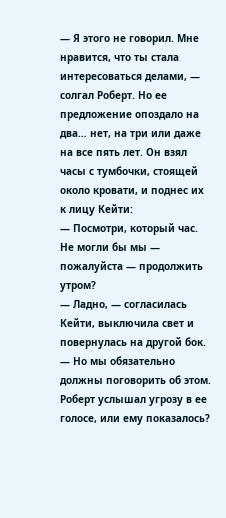— Я этого не говорил. Мне нравится, что ты стала интересоваться делами, — солгал Роберт. Но ее предложение опоздало на два… нет, на три или даже на все пять лет. Он взял часы с тумбочки, стоящей около кровати, и поднес их к лицу Кейти:
— Посмотри, который час. Не могли бы мы — пожалуйста — продолжить утром?
— Ладно, — согласилась Кейти, выключила свет и повернулась на другой бок. — Но мы обязательно должны поговорить об этом.
Роберт услышал угрозу в ее голосе, или ему показалось?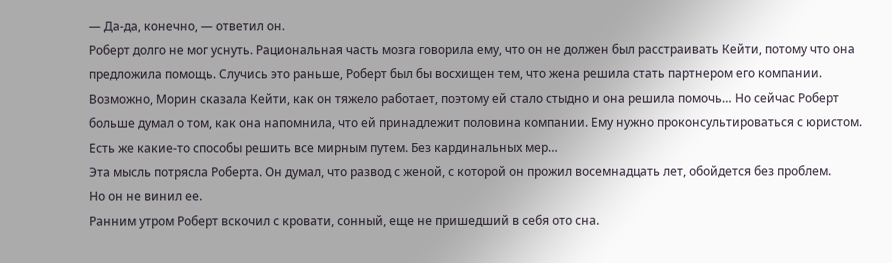— Да-да, конечно, — ответил он.
Роберт долго не мог уснуть. Рациональная часть мозга говорила ему, что он не должен был расстраивать Кейти, потому что она предложила помощь. Случись это раньше, Роберт был бы восхищен тем, что жена решила стать партнером его компании. Возможно, Морин сказала Кейти, как он тяжело работает, поэтому ей стало стыдно и она решила помочь… Но сейчас Роберт больше думал о том, как она напомнила, что ей принадлежит половина компании. Ему нужно проконсультироваться с юристом. Есть же какие-то способы решить все мирным путем. Без кардинальных мер…
Эта мысль потрясла Роберта. Он думал, что развод с женой, с которой он прожил восемнадцать лет, обойдется без проблем.
Но он не винил ее.
Ранним утром Роберт вскочил с кровати, сонный, еще не пришедший в себя ото сна.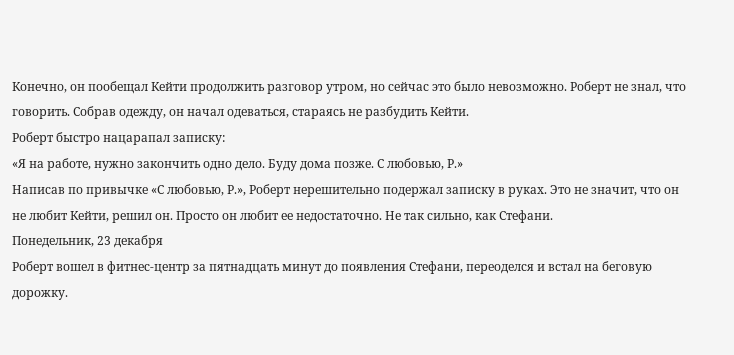Конечно, он пообещал Кейти продолжить разговор утром, но сейчас это было невозможно. Роберт не знал, что говорить. Собрав одежду, он начал одеваться, стараясь не разбудить Кейти.
Роберт быстро нацарапал записку:
«Я на работе, нужно закончить одно дело. Буду дома позже. С любовью, Р.»
Написав по привычке «С любовью, Р.», Роберт нерешительно подержал записку в руках. Это не значит, что он не любит Кейти, решил он. Просто он любит ее недостаточно. Не так сильно, как Стефани.
Понедельник, 23 декабря
Роберт вошел в фитнес-центр за пятнадцать минут до появления Стефани, переоделся и встал на беговую дорожку.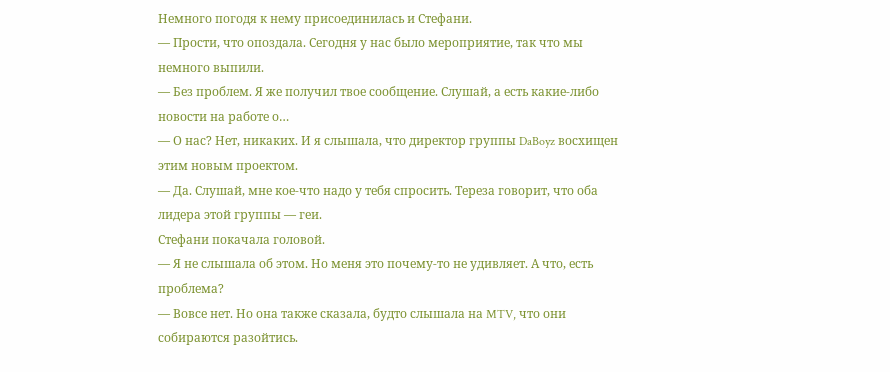Немного погодя к нему присоединилась и Стефани.
— Прости, что опоздала. Сегодня у нас было мероприятие, так что мы немного выпили.
— Без проблем. Я же получил твое сообщение. Слушай, а есть какие-либо новости на работе о…
— О нас? Нет, никаких. И я слышала, что директор группы DaBoyz восхищен этим новым проектом.
— Да. Слушай, мне кое-что надо у тебя спросить. Тереза говорит, что оба лидера этой группы — геи.
Стефани покачала головой.
— Я не слышала об этом. Но меня это почему-то не удивляет. А что, есть проблема?
— Вовсе нет. Но она также сказала, будто слышала на MTV, что они собираются разойтись.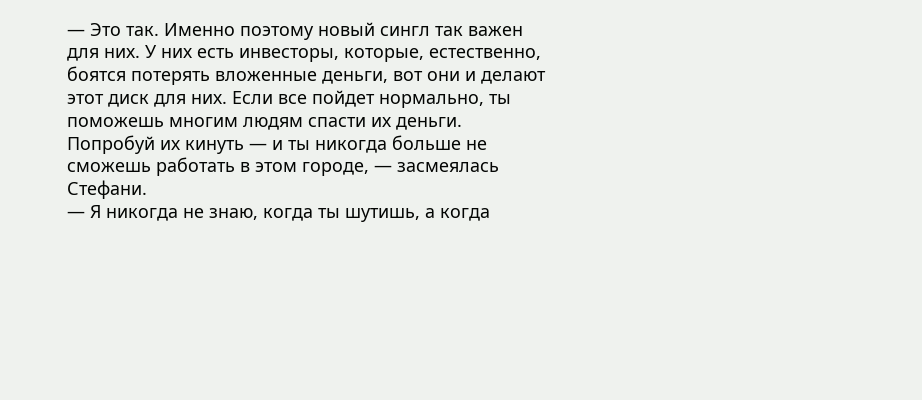— Это так. Именно поэтому новый сингл так важен для них. У них есть инвесторы, которые, естественно, боятся потерять вложенные деньги, вот они и делают этот диск для них. Если все пойдет нормально, ты поможешь многим людям спасти их деньги. Попробуй их кинуть — и ты никогда больше не сможешь работать в этом городе, — засмеялась Стефани.
— Я никогда не знаю, когда ты шутишь, а когда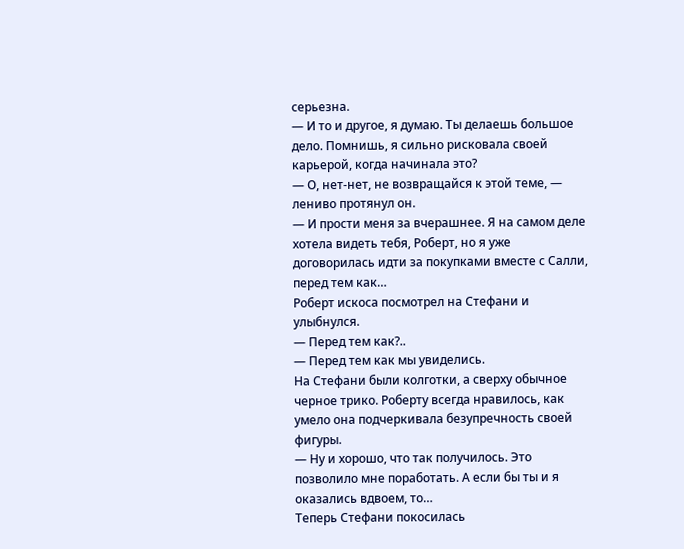серьезна.
— И то и другое, я думаю. Ты делаешь большое дело. Помнишь, я сильно рисковала своей карьерой, когда начинала это?
— О, нет-нет, не возвращайся к этой теме, — лениво протянул он.
— И прости меня за вчерашнее. Я на самом деле хотела видеть тебя, Роберт, но я уже договорилась идти за покупками вместе с Салли, перед тем как…
Роберт искоса посмотрел на Стефани и улыбнулся.
— Перед тем как?..
— Перед тем как мы увиделись.
На Стефани были колготки, а сверху обычное черное трико. Роберту всегда нравилось, как умело она подчеркивала безупречность своей фигуры.
— Ну и хорошо, что так получилось. Это позволило мне поработать. А если бы ты и я оказались вдвоем, то…
Теперь Стефани покосилась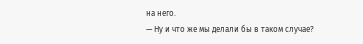на него.
— Ну и что же мы делали бы в таком случае?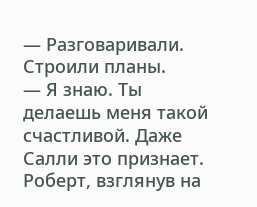— Разговаривали. Строили планы.
— Я знаю. Ты делаешь меня такой счастливой. Даже Салли это признает.
Роберт, взглянув на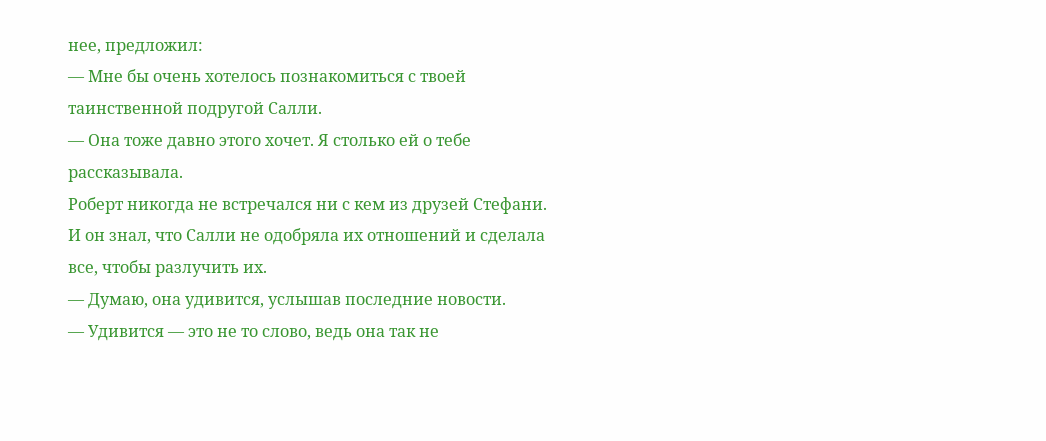нее, предложил:
— Мне бы очень хотелось познакомиться с твоей таинственной подругой Салли.
— Она тоже давно этого хочет. Я столько ей о тебе рассказывала.
Роберт никогда не встречался ни с кем из друзей Стефани. И он знал, что Салли не одобряла их отношений и сделала все, чтобы разлучить их.
— Думаю, она удивится, услышав последние новости.
— Удивится — это не то слово, ведь она так не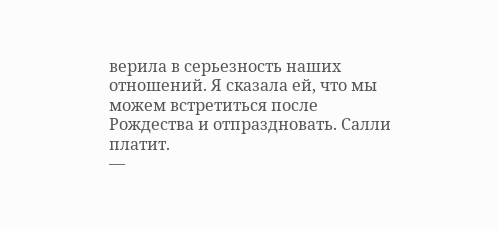верила в серьезность наших отношений. Я сказала ей, что мы можем встретиться после Рождества и отпраздновать. Салли платит.
—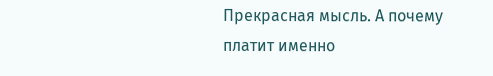Прекрасная мысль. А почему платит именно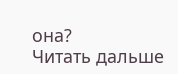она?
Читать дальше